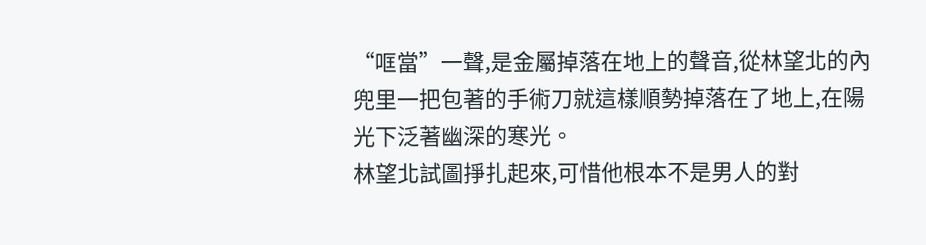“哐當”一聲,是金屬掉落在地上的聲音,從林望北的內兜里一把包著的手術刀就這樣順勢掉落在了地上,在陽光下泛著幽深的寒光。
林望北試圖掙扎起來,可惜他根本不是男人的對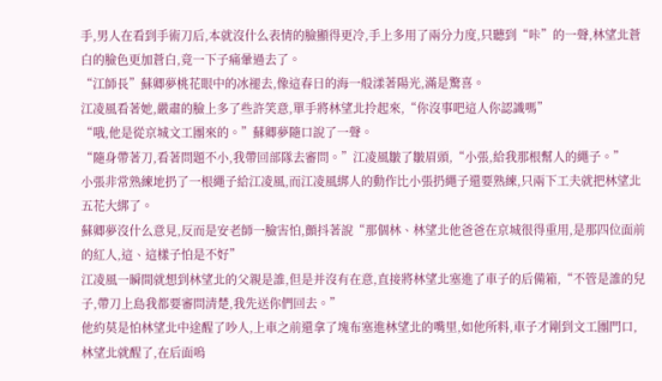手,男人在看到手術刀后,本就沒什么表情的臉顯得更冷,手上多用了兩分力度,只聽到“咔”的一聲,林望北蒼白的臉色更加蒼白,竟一下子痛暈過去了。
“江師長”蘇卿夢桃花眼中的冰褪去,像這春日的海一般漾著陽光,滿是驚喜。
江凌風看著她,嚴肅的臉上多了些許笑意,單手將林望北拎起來,“你沒事吧這人你認識嗎”
“哦,他是從京城文工團來的。”蘇卿夢隨口說了一聲。
“隨身帶著刀,看著問題不小,我帶回部隊去審問。”江凌風皺了皺眉頭,“小張,給我那根幫人的繩子。”
小張非常熟練地扔了一根繩子給江凌風,而江凌風綁人的動作比小張扔繩子還要熟練,只兩下工夫就把林望北五花大綁了。
蘇卿夢沒什么意見,反而是安老師一臉害怕,顫抖著說“那個林、林望北他爸爸在京城很得重用,是那四位面前的紅人,這、這樣子怕是不好”
江凌風一瞬間就想到林望北的父親是誰,但是并沒有在意,直接將林望北塞進了車子的后備箱,“不管是誰的兒子,帶刀上島我都要審問清楚,我先送你們回去。”
他約莫是怕林望北中途醒了吵人,上車之前還拿了塊布塞進林望北的嘴里,如他所料,車子才剛到文工團門口,林望北就醒了,在后面嗚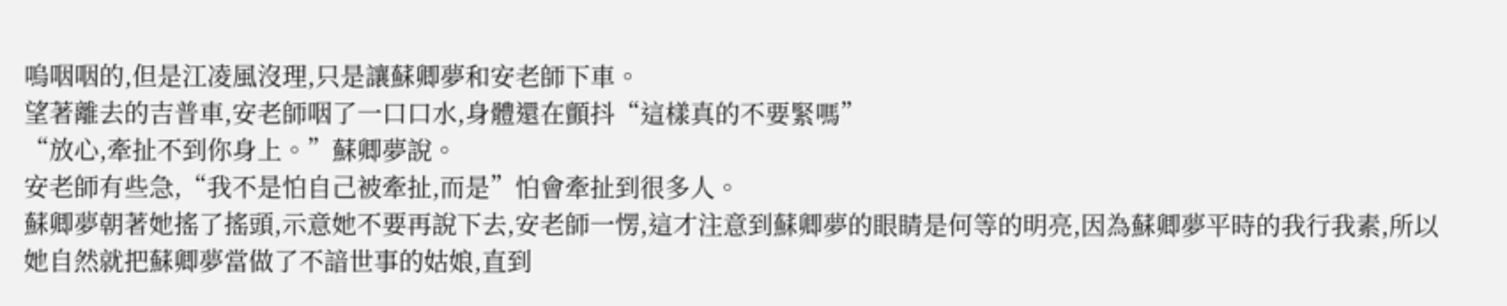嗚咽咽的,但是江凌風沒理,只是讓蘇卿夢和安老師下車。
望著離去的吉普車,安老師咽了一口口水,身體還在顫抖“這樣真的不要緊嗎”
“放心,牽扯不到你身上。”蘇卿夢說。
安老師有些急,“我不是怕自己被牽扯,而是”怕會牽扯到很多人。
蘇卿夢朝著她搖了搖頭,示意她不要再說下去,安老師一愣,這才注意到蘇卿夢的眼睛是何等的明亮,因為蘇卿夢平時的我行我素,所以她自然就把蘇卿夢當做了不諳世事的姑娘,直到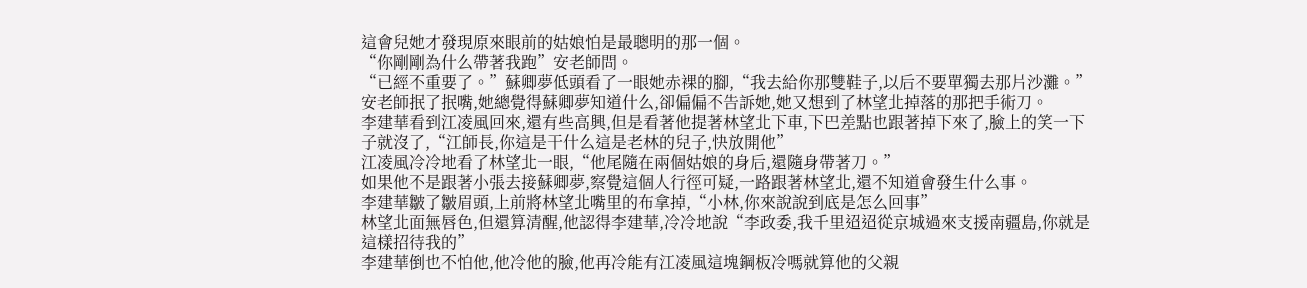這會兒她才發現原來眼前的姑娘怕是最聰明的那一個。
“你剛剛為什么帶著我跑”安老師問。
“已經不重要了。”蘇卿夢低頭看了一眼她赤裸的腳,“我去給你那雙鞋子,以后不要單獨去那片沙灘。”
安老師抿了抿嘴,她總覺得蘇卿夢知道什么,卻偏偏不告訴她,她又想到了林望北掉落的那把手術刀。
李建華看到江凌風回來,還有些高興,但是看著他提著林望北下車,下巴差點也跟著掉下來了,臉上的笑一下子就沒了,“江師長,你這是干什么這是老林的兒子,快放開他”
江凌風冷冷地看了林望北一眼,“他尾隨在兩個姑娘的身后,還隨身帶著刀。”
如果他不是跟著小張去接蘇卿夢,察覺這個人行徑可疑,一路跟著林望北,還不知道會發生什么事。
李建華皺了皺眉頭,上前將林望北嘴里的布拿掉,“小林,你來說說到底是怎么回事”
林望北面無唇色,但還算清醒,他認得李建華,冷冷地說“李政委,我千里迢迢從京城過來支援南疆島,你就是這樣招待我的”
李建華倒也不怕他,他冷他的臉,他再冷能有江凌風這塊鋼板冷嗎就算他的父親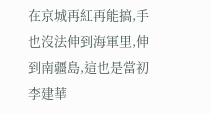在京城再紅再能搞,手也沒法伸到海軍里,伸到南疆島,這也是當初李建華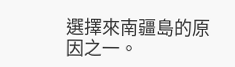選擇來南疆島的原因之一。